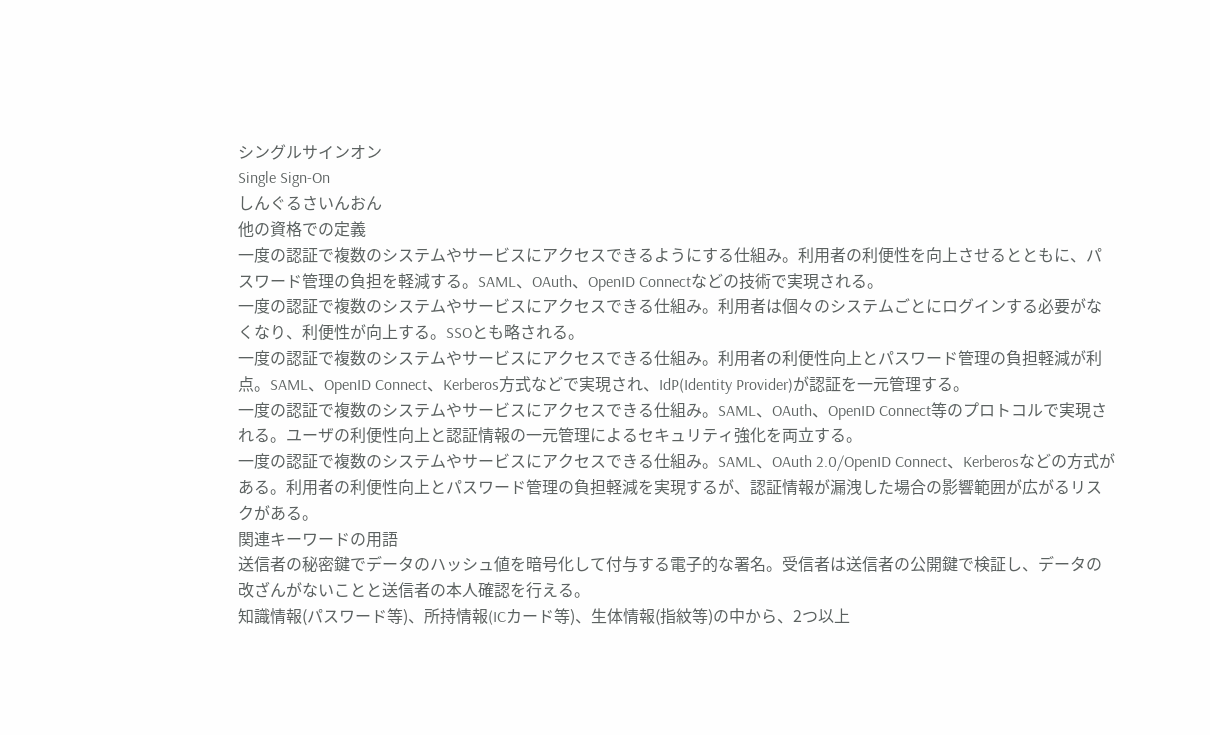シングルサインオン
Single Sign-On
しんぐるさいんおん
他の資格での定義
一度の認証で複数のシステムやサービスにアクセスできるようにする仕組み。利用者の利便性を向上させるとともに、パスワード管理の負担を軽減する。SAML、OAuth、OpenID Connectなどの技術で実現される。
一度の認証で複数のシステムやサービスにアクセスできる仕組み。利用者は個々のシステムごとにログインする必要がなくなり、利便性が向上する。SSOとも略される。
一度の認証で複数のシステムやサービスにアクセスできる仕組み。利用者の利便性向上とパスワード管理の負担軽減が利点。SAML、OpenID Connect、Kerberos方式などで実現され、IdP(Identity Provider)が認証を一元管理する。
一度の認証で複数のシステムやサービスにアクセスできる仕組み。SAML、OAuth、OpenID Connect等のプロトコルで実現される。ユーザの利便性向上と認証情報の一元管理によるセキュリティ強化を両立する。
一度の認証で複数のシステムやサービスにアクセスできる仕組み。SAML、OAuth 2.0/OpenID Connect、Kerberosなどの方式がある。利用者の利便性向上とパスワード管理の負担軽減を実現するが、認証情報が漏洩した場合の影響範囲が広がるリスクがある。
関連キーワードの用語
送信者の秘密鍵でデータのハッシュ値を暗号化して付与する電子的な署名。受信者は送信者の公開鍵で検証し、データの改ざんがないことと送信者の本人確認を行える。
知識情報(パスワード等)、所持情報(ICカード等)、生体情報(指紋等)の中から、2つ以上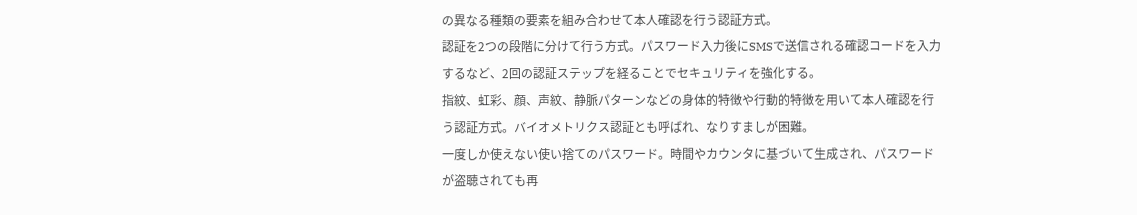の異なる種類の要素を組み合わせて本人確認を行う認証方式。
認証を2つの段階に分けて行う方式。パスワード入力後にSMSで送信される確認コードを入力するなど、2回の認証ステップを経ることでセキュリティを強化する。
指紋、虹彩、顔、声紋、静脈パターンなどの身体的特徴や行動的特徴を用いて本人確認を行う認証方式。バイオメトリクス認証とも呼ばれ、なりすましが困難。
一度しか使えない使い捨てのパスワード。時間やカウンタに基づいて生成され、パスワードが盗聴されても再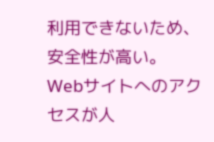利用できないため、安全性が高い。
Webサイトへのアクセスが人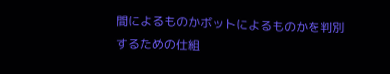間によるものかボットによるものかを判別するための仕組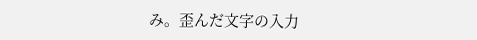み。歪んだ文字の入力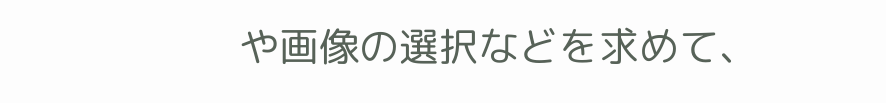や画像の選択などを求めて、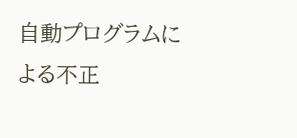自動プログラムによる不正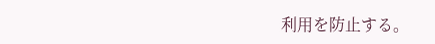利用を防止する。